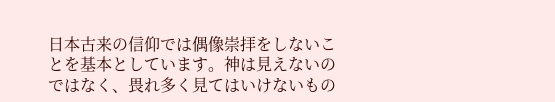日本古来の信仰では偶像崇拝をしないことを基本としています。神は見えないのではなく、畏れ多く見てはいけないもの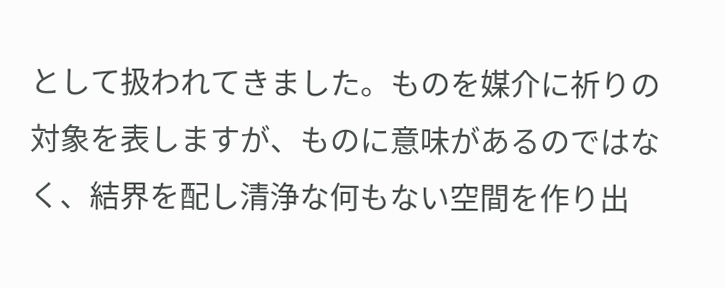として扱われてきました。ものを媒介に祈りの対象を表しますが、ものに意味があるのではなく、結界を配し清浄な何もない空間を作り出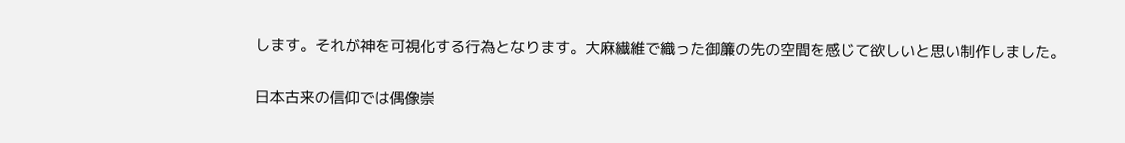します。それが神を可視化する行為となります。大麻繊維で織った御簾の先の空間を感じて欲しいと思い制作しました。

日本古来の信仰では偶像崇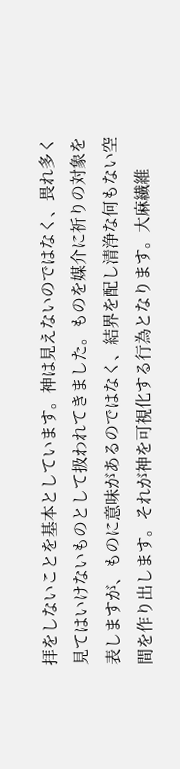拝をしないことを基本としています。神は見えないのではなく、畏れ多く見てはいけないものとして扱われてきました。ものを媒介に祈りの対象を表しますが、ものに意味があるのではなく、結界を配し清浄な何もない空間を作り出します。それが神を可視化する行為となります。大麻繊維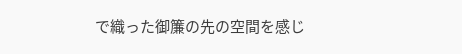で織った御簾の先の空間を感じ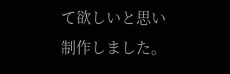て欲しいと思い制作しました。